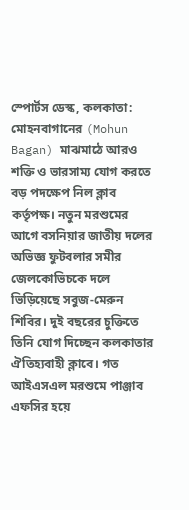স্পোর্টস ডেস্ক, কলকাতা: মোহনবাগানের (Mohun Bagan) মাঝমাঠে আরও শক্তি ও ভারসাম্য যোগ করতে বড় পদক্ষেপ নিল ক্লাব কর্তৃপক্ষ। নতুন মরশুমের আগে বসনিয়ার জাতীয় দলের অভিজ্ঞ ফুটবলার সমীর জেলকোভিচকে দলে ভিড়িয়েছে সবুজ-মেরুন শিবির। দুই বছরের চুক্তিতে তিনি যোগ দিচ্ছেন কলকাতার ঐতিহ্যবাহী ক্লাবে। গত আইএসএল মরশুমে পাঞ্জাব এফসির হয়ে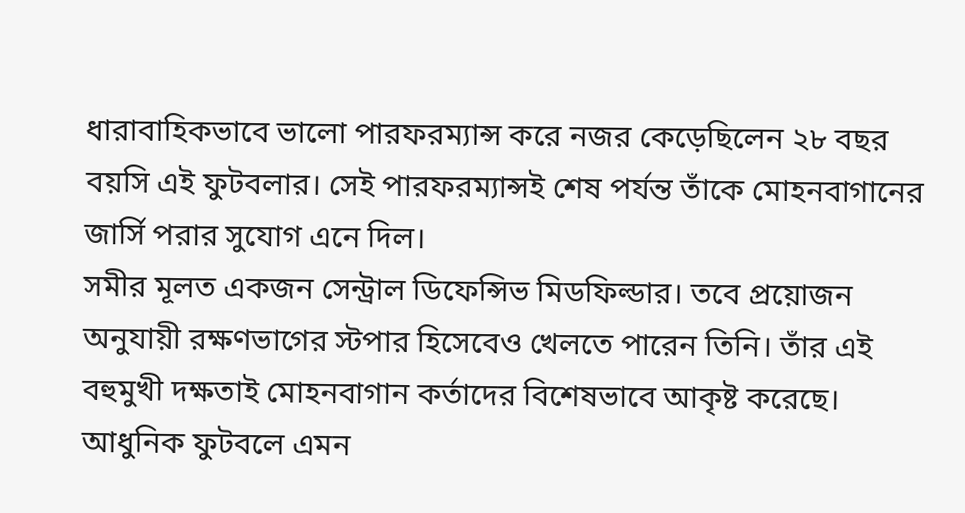ধারাবাহিকভাবে ভালো পারফরম্যান্স করে নজর কেড়েছিলেন ২৮ বছর বয়সি এই ফুটবলার। সেই পারফরম্যান্সই শেষ পর্যন্ত তাঁকে মোহনবাগানের জার্সি পরার সুযোগ এনে দিল।
সমীর মূলত একজন সেন্ট্রাল ডিফেন্সিভ মিডফিল্ডার। তবে প্রয়োজন অনুযায়ী রক্ষণভাগের স্টপার হিসেবেও খেলতে পারেন তিনি। তাঁর এই বহুমুখী দক্ষতাই মোহনবাগান কর্তাদের বিশেষভাবে আকৃষ্ট করেছে। আধুনিক ফুটবলে এমন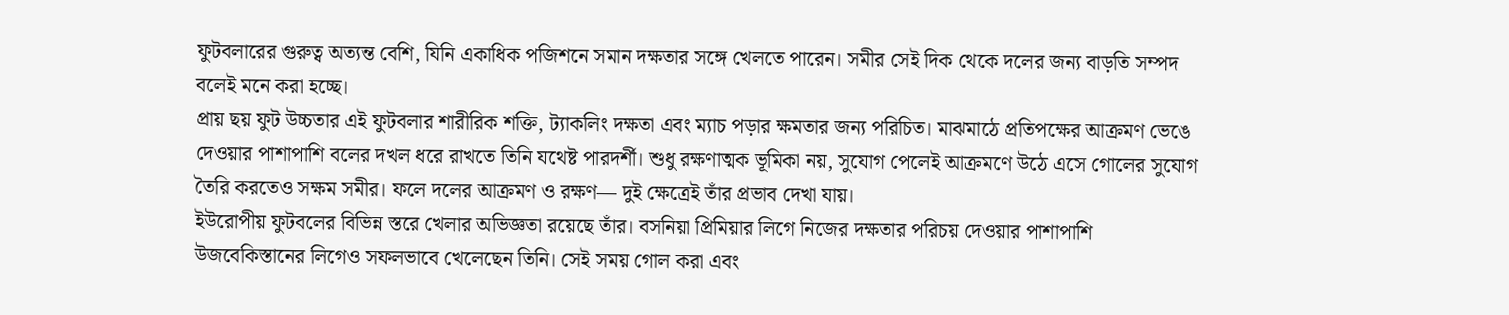ফুটবলারের গুরুত্ব অত্যন্ত বেশি, যিনি একাধিক পজিশনে সমান দক্ষতার সঙ্গে খেলতে পারেন। সমীর সেই দিক থেকে দলের জন্য বাড়তি সম্পদ বলেই মনে করা হচ্ছে।
প্রায় ছয় ফুট উচ্চতার এই ফুটবলার শারীরিক শক্তি, ট্যাকলিং দক্ষতা এবং ম্যাচ পড়ার ক্ষমতার জন্য পরিচিত। মাঝমাঠে প্রতিপক্ষের আক্রমণ ভেঙে দেওয়ার পাশাপাশি বলের দখল ধরে রাখতে তিনি যথেষ্ট পারদর্শী। শুধু রক্ষণাত্মক ভূমিকা নয়, সুযোগ পেলেই আক্রমণে উঠে এসে গোলের সুযোগ তৈরি করতেও সক্ষম সমীর। ফলে দলের আক্রমণ ও রক্ষণ— দুই ক্ষেত্রেই তাঁর প্রভাব দেখা যায়।
ইউরোপীয় ফুটবলের বিভিন্ন স্তরে খেলার অভিজ্ঞতা রয়েছে তাঁর। বসনিয়া প্রিমিয়ার লিগে নিজের দক্ষতার পরিচয় দেওয়ার পাশাপাশি উজবেকিস্তানের লিগেও সফলভাবে খেলেছেন তিনি। সেই সময় গোল করা এবং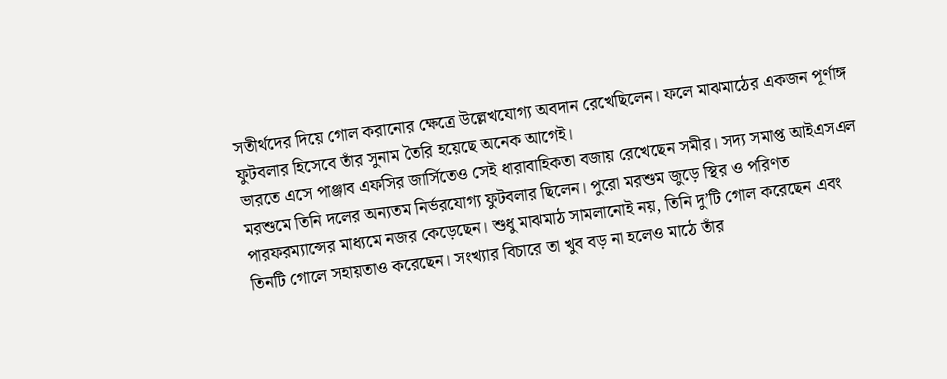সতীর্থদের দিয়ে গোল করানোর ক্ষেত্রে উল্লেখযোগ্য অবদান রেখেছিলেন। ফলে মাঝমাঠের একজন পূর্ণাঙ্গ ফুটবলার হিসেবে তাঁর সুনাম তৈরি হয়েছে অনেক আগেই।
ভারতে এসে পাঞ্জাব এফসির জার্সিতেও সেই ধারাবাহিকতা বজায় রেখেছেন সমীর। সদ্য সমাপ্ত আইএসএল মরশুমে তিনি দলের অন্যতম নির্ভরযোগ্য ফুটবলার ছিলেন। পুরো মরশুম জুড়ে স্থির ও পরিণত পারফরম্যান্সের মাধ্যমে নজর কেড়েছেন। শুধু মাঝমাঠ সামলানোই নয়, তিনি দু’টি গোল করেছেন এবং তিনটি গোলে সহায়তাও করেছেন। সংখ্যার বিচারে তা খুব বড় না হলেও মাঠে তাঁর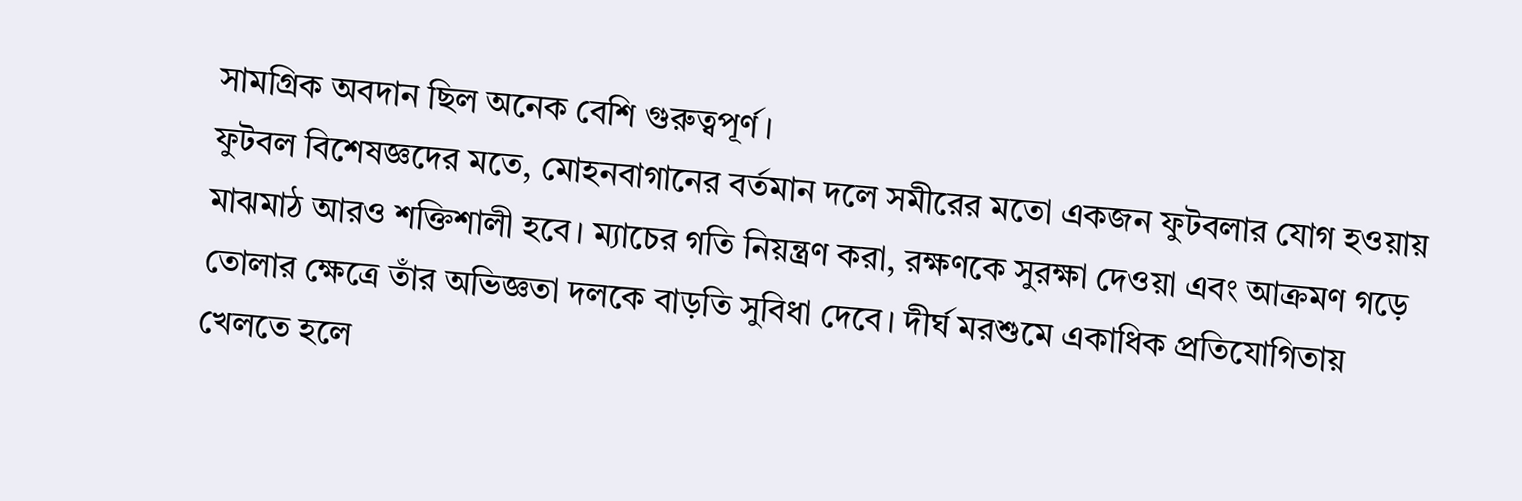সামগ্রিক অবদান ছিল অনেক বেশি গুরুত্বপূর্ণ।
ফুটবল বিশেষজ্ঞদের মতে, মোহনবাগানের বর্তমান দলে সমীরের মতো একজন ফুটবলার যোগ হওয়ায় মাঝমাঠ আরও শক্তিশালী হবে। ম্যাচের গতি নিয়ন্ত্রণ করা, রক্ষণকে সুরক্ষা দেওয়া এবং আক্রমণ গড়ে তোলার ক্ষেত্রে তাঁর অভিজ্ঞতা দলকে বাড়তি সুবিধা দেবে। দীর্ঘ মরশুমে একাধিক প্রতিযোগিতায় খেলতে হলে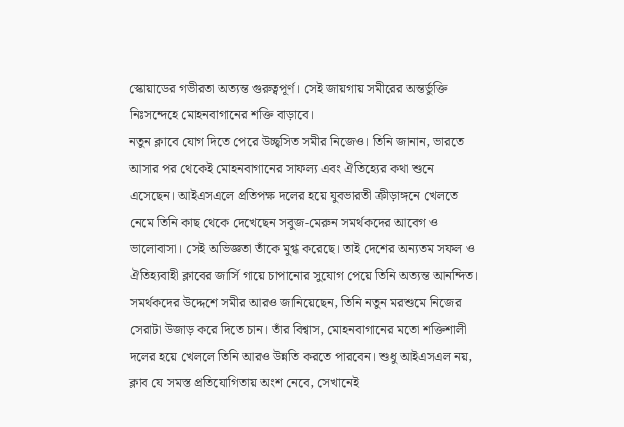স্কোয়াডের গভীরতা অত্যন্ত গুরুত্বপূর্ণ। সেই জায়গায় সমীরের অন্তর্ভুক্তি নিঃসন্দেহে মোহনবাগানের শক্তি বাড়াবে।
নতুন ক্লাবে যোগ দিতে পেরে উচ্ছ্বসিত সমীর নিজেও। তিনি জানান, ভারতে আসার পর থেকেই মোহনবাগানের সাফল্য এবং ঐতিহ্যের কথা শুনে এসেছেন। আইএসএলে প্রতিপক্ষ দলের হয়ে যুবভারতী ক্রীড়াঙ্গনে খেলতে নেমে তিনি কাছ থেকে দেখেছেন সবুজ-মেরুন সমর্থকদের আবেগ ও ভালোবাসা। সেই অভিজ্ঞতা তাঁকে মুগ্ধ করেছে। তাই দেশের অন্যতম সফল ও ঐতিহ্যবাহী ক্লাবের জার্সি গায়ে চাপানোর সুযোগ পেয়ে তিনি অত্যন্ত আনন্দিত।
সমর্থকদের উদ্দেশে সমীর আরও জানিয়েছেন, তিনি নতুন মরশুমে নিজের সেরাটা উজাড় করে দিতে চান। তাঁর বিশ্বাস, মোহনবাগানের মতো শক্তিশালী দলের হয়ে খেললে তিনি আরও উন্নতি করতে পারবেন। শুধু আইএসএল নয়, ক্লাব যে সমস্ত প্রতিযোগিতায় অংশ নেবে, সেখানেই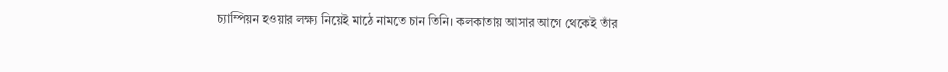চ্যাম্পিয়ন হওয়ার লক্ষ্য নিয়েই মাঠে নামতে চান তিনি। কলকাতায় আসার আগে থেকেই তাঁর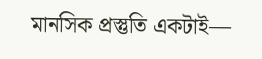মানসিক প্রস্তুতি একটাই—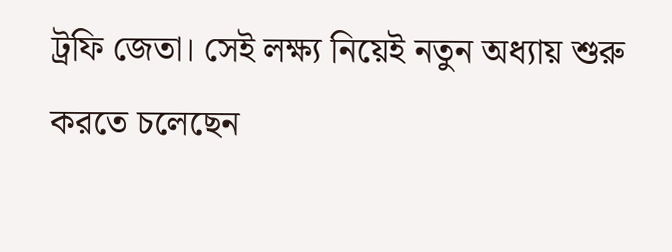ট্রফি জেতা। সেই লক্ষ্য নিয়েই নতুন অধ্যায় শুরু করতে চলেছেন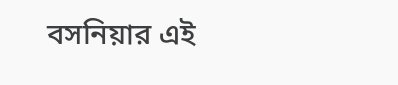বসনিয়ার এই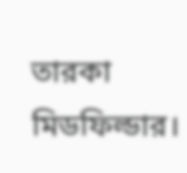তারকা মিডফিল্ডার।